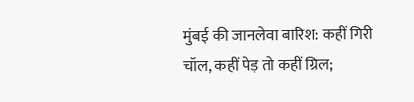मुंबई की जानलेवा बारिश: कहीं गिरी चॉल, कहीं पेड़ तो कहीं ग्रिल;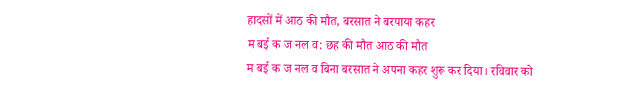हादसों में आठ की मौत, बरसात ने बरपाया कहर
म बई क ज नल व: छह की मौत आठ की मौत
म बई क ज नल व बिना बरसात ने अपना कहर शुरू कर दिया। रविवार को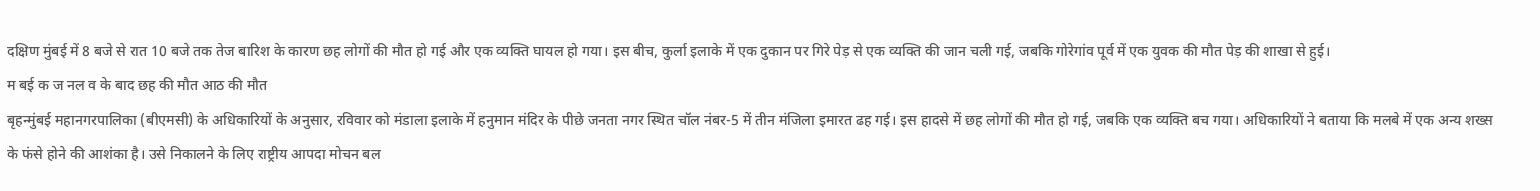दक्षिण मुंबई में 8 बजे से रात 10 बजे तक तेज बारिश के कारण छह लोगों की मौत हो गई और एक व्यक्ति घायल हो गया। इस बीच, कुर्ला इलाके में एक दुकान पर गिरे पेड़ से एक व्यक्ति की जान चली गई, जबकि गोरेगांव पूर्व में एक युवक की मौत पेड़ की शाखा से हुई।
म बई क ज नल व के बाद छह की मौत आठ की मौत
बृहन्मुंबई महानगरपालिका (बीएमसी) के अधिकारियों के अनुसार, रविवार को मंडाला इलाके में हनुमान मंदिर के पीछे जनता नगर स्थित चॉल नंबर-5 में तीन मंजिला इमारत ढह गई। इस हादसे में छह लोगों की मौत हो गई, जबकि एक व्यक्ति बच गया। अधिकारियों ने बताया कि मलबे में एक अन्य शख्स के फंसे होने की आशंका है। उसे निकालने के लिए राष्ट्रीय आपदा मोचन बल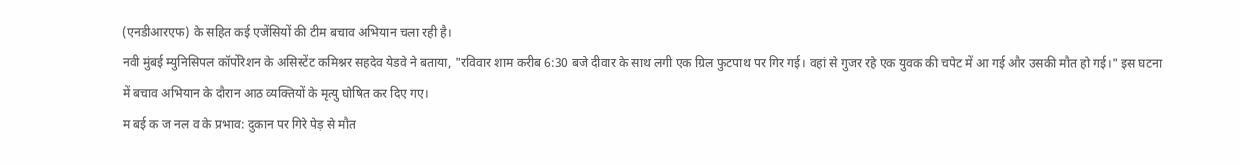(एनडीआरएफ) के सहित कई एजेंसियों की टीम बचाव अभियान चला रही है।
नवी मुंबई म्युनिसिपल कॉर्पोरेशन के असिस्टेंट कमिश्नर सहदेव येडवे ने बताया, "रविवार शाम करीब 6:30 बजे दीवार के साथ लगी एक ग्रिल फुटपाथ पर गिर गई। वहां से गुजर रहे एक युवक की चपेट में आ गई और उसकी मौत हो गई।" इस घटना में बचाव अभियान के दौरान आठ व्यक्तियों के मृत्यु घोषित कर दिए गए।
म बई क ज नल व के प्रभाव: दुकान पर गिरे पेड़ से मौत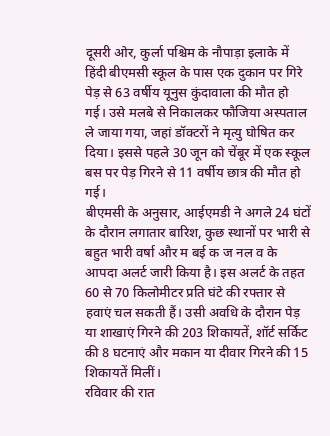दूसरी ओर, कुर्ला पश्चिम के नौपाड़ा इलाके में हिंदी बीएमसी स्कूल के पास एक दुकान पर गिरे पेड़ से 63 वर्षीय यूनुस कुंदावाला की मौत हो गई। उसे मलबे से निकालकर फौजिया अस्पताल ले जाया गया, जहां डॉक्टरों ने मृत्यु घोषित कर दिया। इससे पहले 30 जून को चेंबूर में एक स्कूल बस पर पेड़ गिरने से 11 वर्षीय छात्र की मौत हो गई।
बीएमसी के अनुसार, आईएमडी ने अगले 24 घंटों के दौरान लगातार बारिश, कुछ स्थानों पर भारी से बहुत भारी वर्षा और म बई क ज नल व के आपदा अलर्ट जारी किया है। इस अलर्ट के तहत 60 से 70 किलोमीटर प्रति घंटे की रफ्तार से हवाएं चल सकती हैं। उसी अवधि के दौरान पेड़ या शाखाएं गिरने की 203 शिकायतें, शॉर्ट सर्किट की 8 घटनाएं और मकान या दीवार गिरने की 15 शिकायतें मिलीं।
रविवार की रात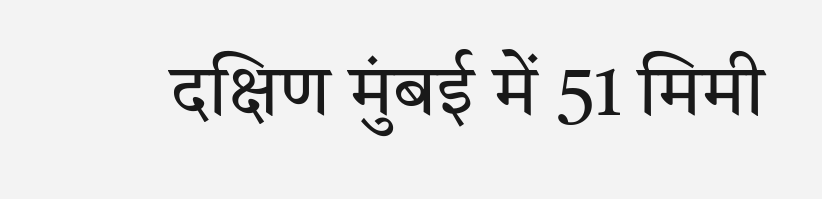दक्षिण मुंबई में 51 मिमी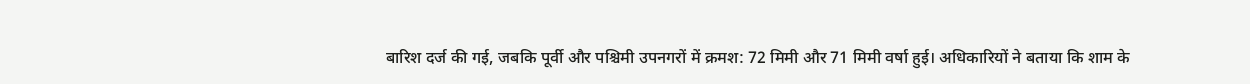बारिश दर्ज की गई, जबकि पूर्वी और पश्चिमी उपनगरों में क्रमश: 72 मिमी और 71 मिमी वर्षा हुई। अधिकारियों ने बताया कि शाम के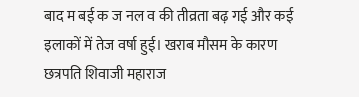बाद म बई क ज नल व की तीव्रता बढ़ गई और कई इलाकों में तेज वर्षा हुई। खराब मौसम के कारण छत्रपति शिवाजी महाराज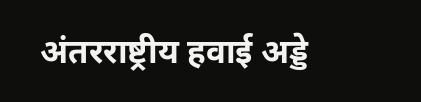अंतरराष्ट्रीय हवाई अड्डे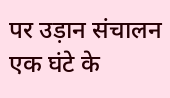पर उड़ान संचालन एक घंटे के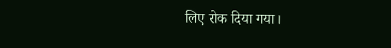लिए रोक दिया गया।